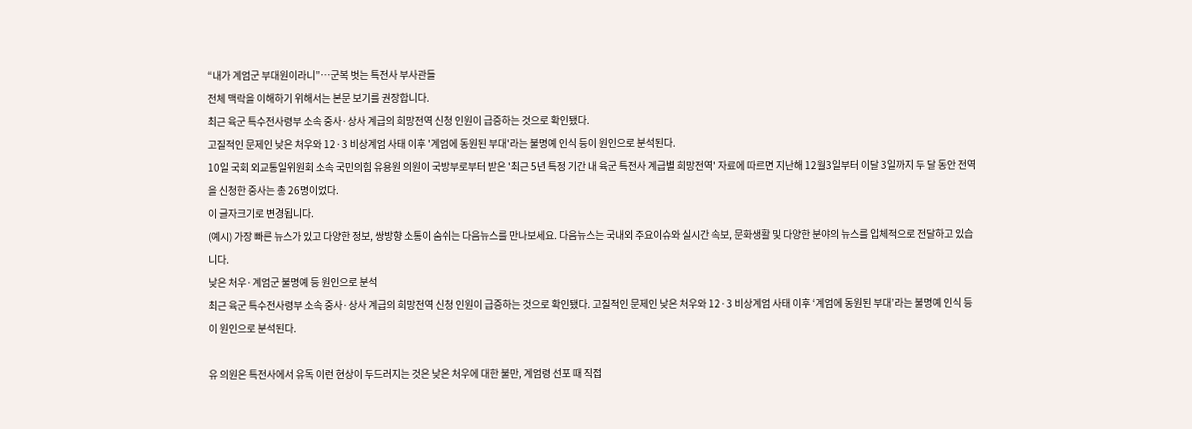“내가 계엄군 부대원이라니”…군복 벗는 특전사 부사관들
전체 맥락을 이해하기 위해서는 본문 보기를 권장합니다.
최근 육군 특수전사령부 소속 중사·상사 계급의 희망전역 신청 인원이 급증하는 것으로 확인됐다.
고질적인 문제인 낮은 처우와 12·3 비상계엄 사태 이후 '계엄에 동원된 부대'라는 불명예 인식 등이 원인으로 분석된다.
10일 국회 외교통일위원회 소속 국민의힘 유용원 의원이 국방부로부터 받은 '최근 5년 특정 기간 내 육군 특전사 계급별 희망전역' 자료에 따르면 지난해 12월3일부터 이달 3일까지 두 달 동안 전역을 신청한 중사는 총 26명이었다.
이 글자크기로 변경됩니다.
(예시) 가장 빠른 뉴스가 있고 다양한 정보, 쌍방향 소통이 숨쉬는 다음뉴스를 만나보세요. 다음뉴스는 국내외 주요이슈와 실시간 속보, 문화생활 및 다양한 분야의 뉴스를 입체적으로 전달하고 있습니다.
낮은 처우·계엄군 불명예 등 원인으로 분석
최근 육군 특수전사령부 소속 중사·상사 계급의 희망전역 신청 인원이 급증하는 것으로 확인됐다. 고질적인 문제인 낮은 처우와 12·3 비상계엄 사태 이후 ‘계엄에 동원된 부대’라는 불명예 인식 등이 원인으로 분석된다.

유 의원은 특전사에서 유독 이런 현상이 두드러지는 것은 낮은 처우에 대한 불만, 계엄령 선포 때 직접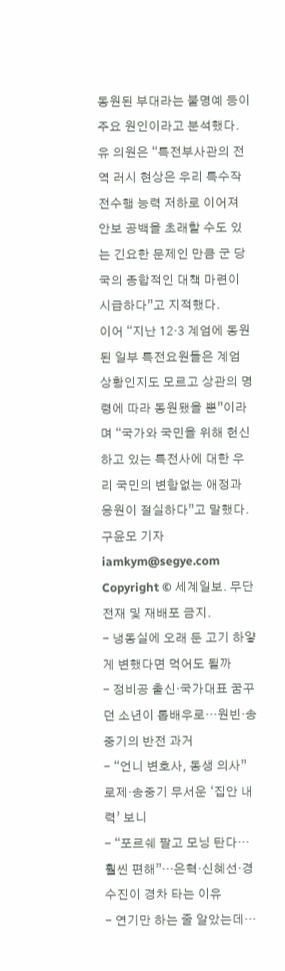동원된 부대라는 불명예 등이 주요 원인이라고 분석했다.
유 의원은 “특전부사관의 전역 러시 현상은 우리 특수작전수행 능력 저하로 이어져 안보 공백을 초래할 수도 있는 긴요한 문제인 만큼 군 당국의 종합적인 대책 마련이 시급하다”고 지적했다.
이어 “지난 12·3 계엄에 동원된 일부 특전요원들은 계엄 상황인지도 모르고 상관의 명령에 따라 동원됐을 뿐”이라며 “국가와 국민을 위해 헌신하고 있는 특전사에 대한 우리 국민의 변함없는 애정과 응원이 절실하다”고 말했다.
구윤모 기자 iamkym@segye.com
Copyright © 세계일보. 무단전재 및 재배포 금지.
- 냉동실에 오래 둔 고기 하얗게 변했다면 먹어도 될까
- 정비공 출신·국가대표 꿈꾸던 소년이 톱배우로…원빈·송중기의 반전 과거
- “언니 변호사, 동생 의사” 로제·송중기 무서운 ‘집안 내력’ 보니
- “포르쉐 팔고 모닝 탄다… 훨씬 편해”…은혁·신혜선·경수진이 경차 타는 이유
- 연기만 하는 줄 알았는데…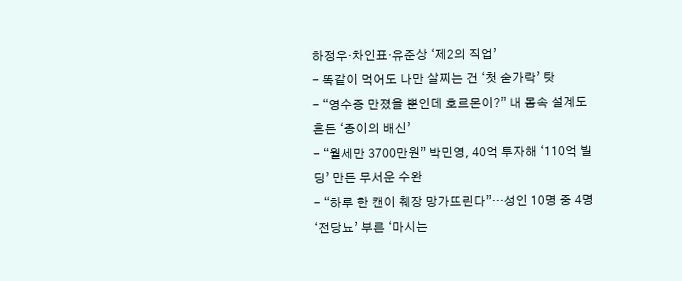하정우·차인표·유준상 ‘제2의 직업’
- 똑같이 먹어도 나만 살찌는 건 ‘첫 숟가락’ 탓
- “영수증 만졌을 뿐인데 호르몬이?” 내 몸속 설계도 흔든 ‘종이의 배신’
- “월세만 3700만원” 박민영, 40억 투자해 ‘110억 빌딩’ 만든 무서운 수완
- “하루 한 캔이 췌장 망가뜨린다”…성인 10명 중 4명 ‘전당뇨’ 부른 ‘마시는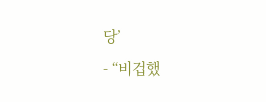당’
- “비겁했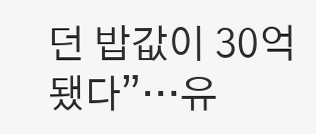던 밥값이 30억 됐다”…유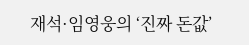재석·임영웅의 ‘진짜 돈값’